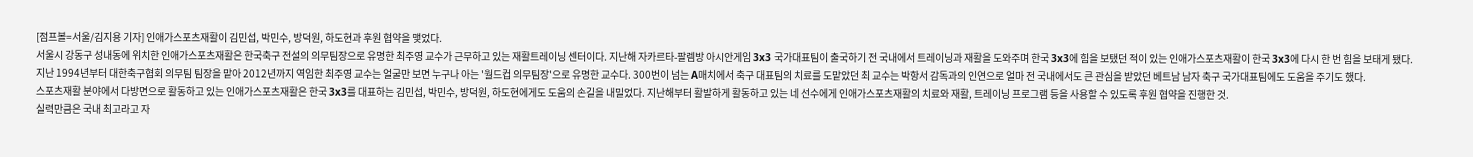[점프볼=서울/김지용 기자] 인애가스포츠재활이 김민섭, 박민수, 방덕원, 하도현과 후원 협약을 맺었다.
서울시 강동구 성내동에 위치한 인애가스포츠재활은 한국축구 전설의 의무팀장으로 유명한 최주영 교수가 근무하고 있는 재활트레이닝 센터이다. 지난해 자카르타-팔렘방 아시안게임 3x3 국가대표팀이 출국하기 전 국내에서 트레이닝과 재활을 도와주며 한국 3x3에 힘을 보탰던 적이 있는 인애가스포츠재활이 한국 3x3에 다시 한 번 힘을 보태게 됐다.
지난 1994년부터 대한축구협회 의무팀 팀장을 맡아 2012년까지 역임한 최주영 교수는 얼굴만 보면 누구나 아는 '월드컵 의무팀장'으로 유명한 교수다. 300번이 넘는 A매치에서 축구 대표팀의 치료를 도맡았던 최 교수는 박항서 감독과의 인연으로 얼마 전 국내에서도 큰 관심을 받았던 베트남 남자 축구 국가대표팀에도 도움을 주기도 했다.
스포츠재활 분야에서 다방면으로 활동하고 있는 인애가스포츠재활은 한국 3x3를 대표하는 김민섭, 박민수, 방덕원, 하도현에게도 도움의 손길을 내밀었다. 지난해부터 활발하게 활동하고 있는 네 선수에게 인애가스포츠재활의 치료와 재활, 트레이닝 프로그램 등을 사용할 수 있도록 후원 협약을 진행한 것.
실력만큼은 국내 최고라고 자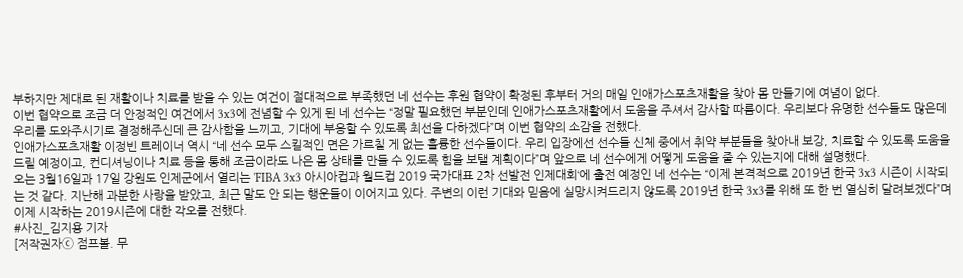부하지만 제대로 된 재활이나 치료를 받을 수 있는 여건이 절대적으로 부족했던 네 선수는 후원 협약이 확정된 후부터 거의 매일 인애가스포츠재활을 찾아 몸 만들기에 여념이 없다.
이번 협약으로 조금 더 안정적인 여건에서 3x3에 전념할 수 있게 된 네 선수는 “정말 필요했던 부분인데 인애가스포츠재활에서 도움을 주셔서 감사할 따름이다. 우리보다 유명한 선수들도 많은데 우리를 도와주시기로 결정해주신데 큰 감사함을 느끼고, 기대에 부응할 수 있도록 최선을 다하겠다”며 이번 협약의 소감을 전했다.
인애가스포츠재활 이정빈 트레이너 역시 “네 선수 모두 스킬적인 면은 가르칠 게 없는 훌륭한 선수들이다. 우리 입장에선 선수들 신체 중에서 취약 부분들을 찾아내 보강, 치료할 수 있도록 도움을 드릴 예정이고, 컨디셔닝이나 치료 등을 통해 조금이라도 나은 몸 상태를 만들 수 있도록 힘을 보탤 계획이다”며 앞으로 네 선수에게 어떻게 도움을 줄 수 있는지에 대해 설명했다.
오는 3월16일과 17일 강원도 인제군에서 열리는 'FIBA 3x3 아시아컵과 월드컵 2019 국가대표 2차 선발전 인제대회‘에 출전 예정인 네 선수는 “이제 본격적으로 2019년 한국 3x3 시즌이 시작되는 것 같다. 지난해 과분한 사랑을 받았고, 최근 말도 안 되는 행운들이 이어지고 있다. 주변의 이런 기대와 믿음에 실망시켜드리지 않도록 2019년 한국 3x3를 위해 또 한 번 열심히 달려보겠다”며 이제 시작하는 2019시즌에 대한 각오를 전했다.
#사진_김지용 기자
[저작권자ⓒ 점프볼. 무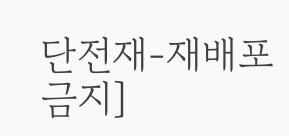단전재-재배포 금지]